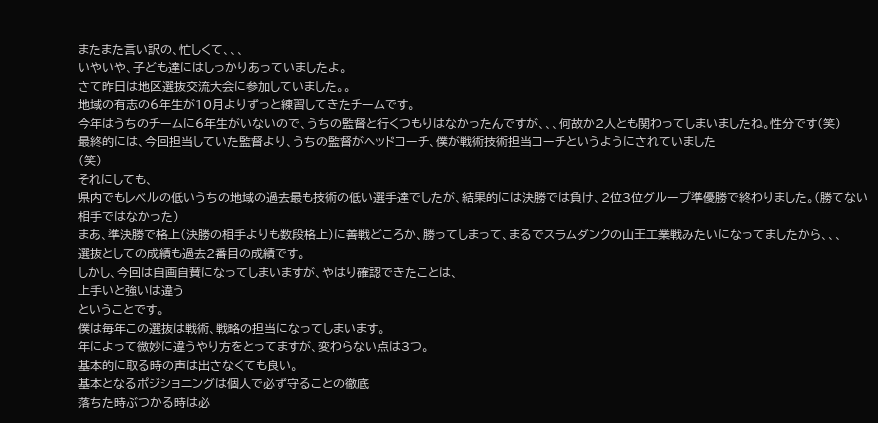またまた言い訳の、忙しくて、、、
いやいや、子ども達にはしっかりあっていましたよ。
さて昨日は地区選抜交流大会に参加していました。。
地域の有志の6年生が10月よりずっと練習してきたチームです。
今年はうちのチームに6年生がいないので、うちの監督と行くつもりはなかったんですが、、、何故か2人とも関わってしまいましたね。性分です(笑)
最終的には、今回担当していた監督より、うちの監督がヘッドコーチ、僕が戦術技術担当コーチというようにされていました
(笑)
それにしても、
県内でもレベルの低いうちの地域の過去最も技術の低い選手達でしたが、結果的には決勝では負け、2位3位グループ準優勝で終わりました。(勝てない相手ではなかった)
まあ、準決勝で格上(決勝の相手よりも数段格上)に善戦どころか、勝ってしまって、まるでスラムダンクの山王工業戦みたいになってましたから、、、
選抜としての成績も過去2番目の成績です。
しかし、今回は自画自賛になってしまいますが、やはり確認できたことは、
上手いと強いは違う
ということです。
僕は毎年この選抜は戦術、戦略の担当になってしまいます。
年によって微妙に違うやり方をとってますが、変わらない点は3つ。
基本的に取る時の声は出さなくても良い。
基本となるポジショニングは個人で必ず守ることの徹底
落ちた時ぶつかる時は必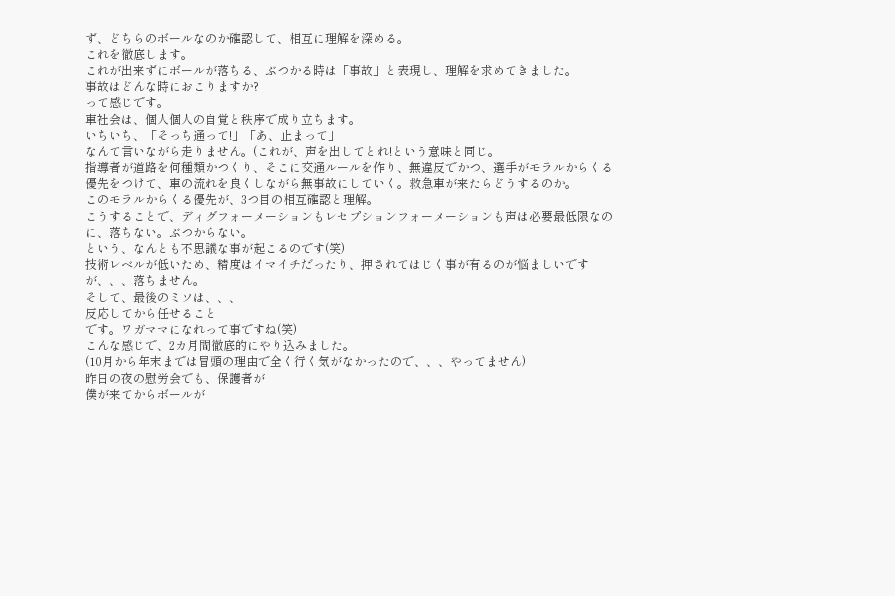ず、どちらのボールなのか確認して、相互に理解を深める。
これを徹底します。
これが出来ずにボールが落ちる、ぶつかる時は「事故」と表現し、理解を求めてきました。
事故はどんな時におこりますか?
って感じです。
車社会は、個人個人の自覚と秩序で成り立ちます。
いちいち、「そっち通って!」「あ、止まって」
なんて言いながら走りません。(これが、声を出してとれ!という意味と同じ。
指導者が道路を何種類かつくり、そこに交通ルールを作り、無違反でかつ、選手がモラルからくる優先をつけて、車の流れを良くしながら無事故にしていく。救急車が来たらどうするのか。
このモラルからくる優先が、3つ目の相互確認と理解。
こうすることで、ディグフォーメーションもレセプションフォーメーションも声は必要最低限なのに、落ちない。ぶつからない。
という、なんとも不思議な事が起こるのです(笑)
技術レベルが低いため、精度はイマイチだったり、押されてはじく事が有るのが悩ましいですが、、、落ちません。
そして、最後のミソは、、、
反応してから任せること
です。ワガママになれって事ですね(笑)
こんな感じで、2カ月間徹底的にやり込みました。
(10月から年末までは冒頭の理由で全く行く気がなかったので、、、やってません)
昨日の夜の慰労会でも、保護者が
僕が来てからボールが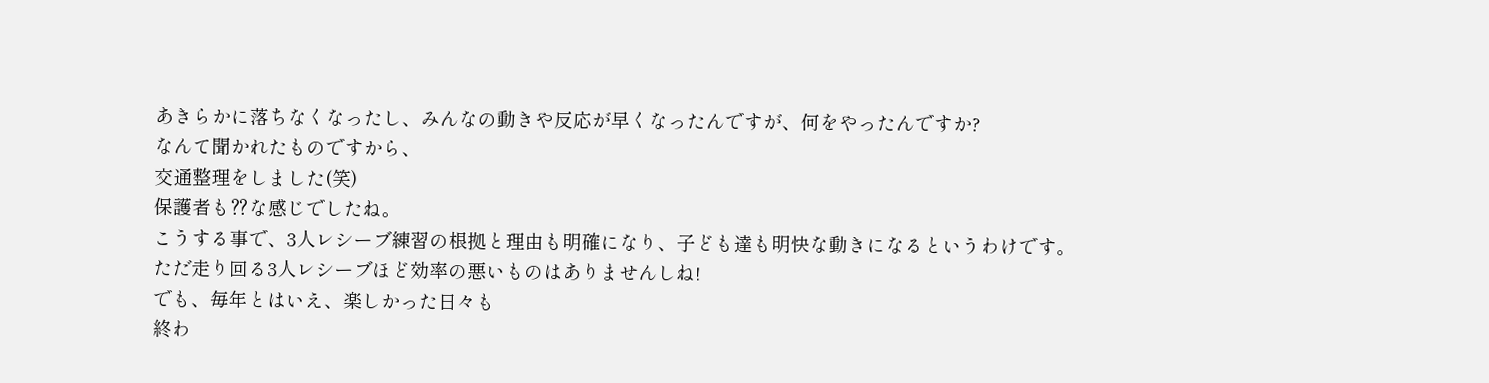あきらかに落ちなくなったし、みんなの動きや反応が早くなったんですが、何をやったんですか?
なんて聞かれたものですから、
交通整理をしました(笑)
保護者も⁇な感じでしたね。
こうする事で、3人レシーブ練習の根拠と理由も明確になり、子ども達も明快な動きになるというわけです。
ただ走り回る3人レシーブほど効率の悪いものはありませんしね!
でも、毎年とはいえ、楽しかった日々も
終わ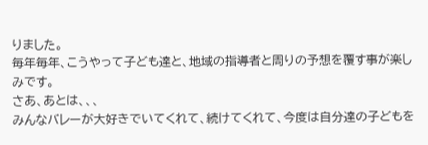りました。
毎年毎年、こうやって子ども達と、地域の指導者と周りの予想を覆す事が楽しみです。
さあ、あとは、、、
みんなバレーが大好きでいてくれて、続けてくれて、今度は自分達の子どもを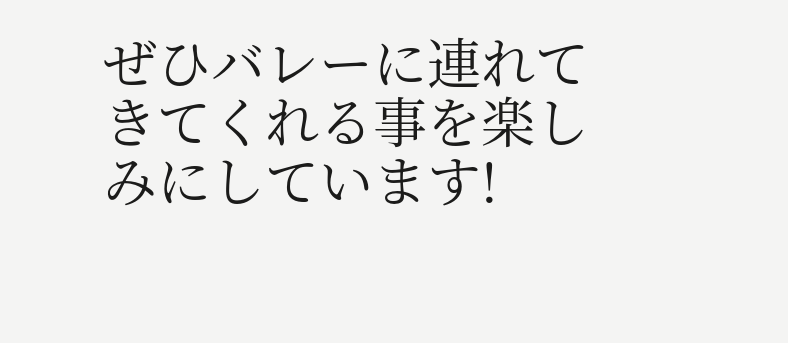ぜひバレーに連れてきてくれる事を楽しみにしています!